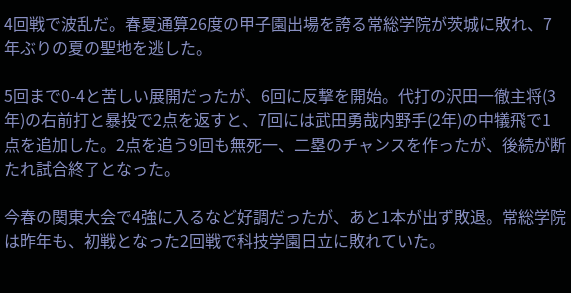4回戦で波乱だ。春夏通算26度の甲子園出場を誇る常総学院が茨城に敗れ、7年ぶりの夏の聖地を逃した。

5回まで0-4と苦しい展開だったが、6回に反撃を開始。代打の沢田一徹主将(3年)の右前打と暴投で2点を返すと、7回には武田勇哉内野手(2年)の中犠飛で1点を追加した。2点を追う9回も無死一、二塁のチャンスを作ったが、後続が断たれ試合終了となった。

今春の関東大会で4強に入るなど好調だったが、あと1本が出ず敗退。常総学院は昨年も、初戦となった2回戦で科技学園日立に敗れていた。